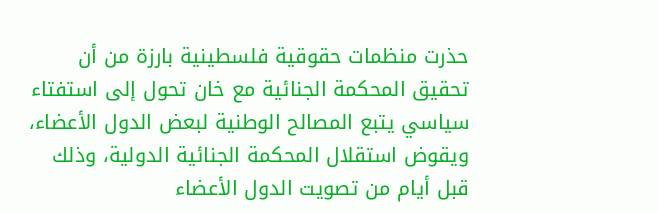حذرت منظمات حقوقية فلسطينية بارزة من أن تحقيق المحكمة الجنائية مع خان تحول إلى استفتاء سياسي يتبع المصالح الوطنية لبعض الدول الأعضاء، ويقوض استقلال المحكمة الجنائية الدولية، وذلك قبل أيام من تصويت الدول الأعضاء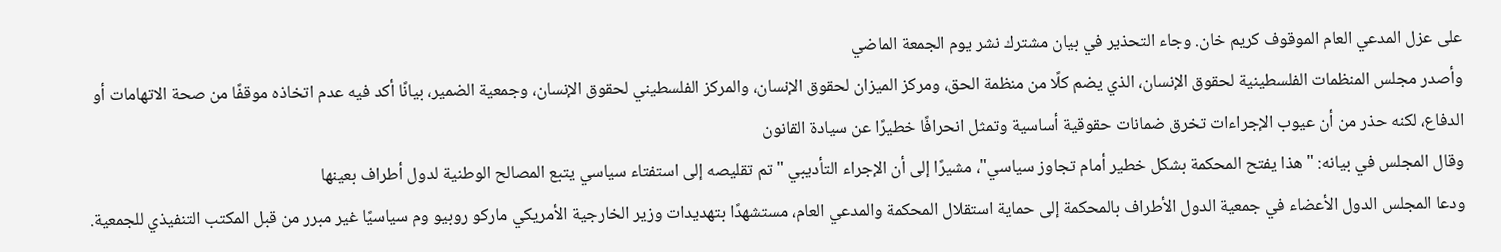على عزل المدعي العام الموقوف كريم خان. وجاء التحذير في بيان مشترك نشر يوم الجمعة الماضي
وأصدر مجلس المنظمات الفلسطينية لحقوق الإنسان، الذي يضم كلًا من منظمة الحق، ومركز الميزان لحقوق الإنسان، والمركز الفلسطيني لحقوق الإنسان، وجمعية الضمير، بيانًا أكد فيه عدم اتخاذه موقفًا من صحة الاتهامات أو الدفاع، لكنه حذر من أن عيوب الإجراءات تخرق ضمانات حقوقية أساسية وتمثل انحرافًا خطيرًا عن سيادة القانون
وقال المجلس في بيانه: "هذا يفتح المحكمة بشكل خطير أمام تجاوز سياسي"، مشيرًا إلى أن الإجراء التأديبي "تم تقليصه إلى استفتاء سياسي يتبع المصالح الوطنية لدول أطراف بعينها
ودعا المجلس الدول الأعضاء في جمعية الدول الأطراف بالمحكمة إلى حماية استقلال المحكمة والمدعي العام، مستشهدًا بتهديدات وزير الخارجية الأمريكي ماركو روبيو وم سياسيًا غير مبرر من قبل المكتب التنفيذي للجمعية.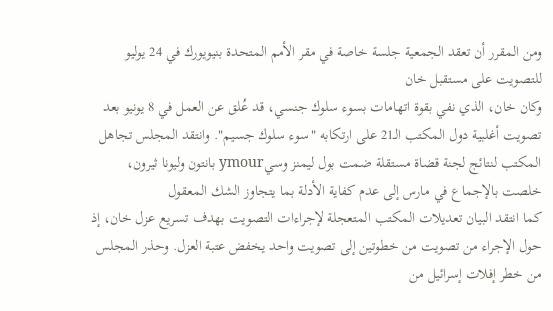ومن المقرر أن تعقد الجمعية جلسة خاصة في مقر الأمم المتحدة بنيويورك في 24 يوليو للتصويت على مستقبل خان
وكان خان، الذي نفي بقوة اتهامات بسوء سلوك جنسي، قد عُلق عن العمل في 8 يونيو بعد تصويت أغلبية دول المكتب الـ21 على ارتكابه "سوء سلوك جسيم". وانتقد المجلس تجاهل المكتب لنتائج لجنة قضاة مستقلة ضمت بول ليمنز وسيymour بانتون وليونا ثيرون، خلصت بالإجماع في مارس إلى عدم كفاية الأدلة بما يتجاوز الشك المعقول
كما انتقد البيان تعديلات المكتب المتعجلة لإجراءات التصويت بهدف تسريع عزل خان، إذ حول الإجراء من تصويت من خطوتين إلى تصويت واحد يخفض عتبة العزل. وحذر المجلس من خطر إفلات إسرائيل من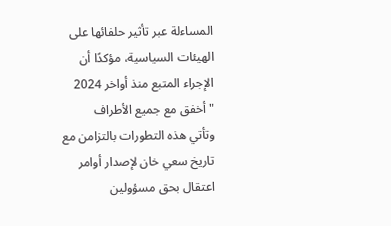المساءلة عبر تأثير حلفائها على الهيئات السياسية، مؤكدًا أن الإجراء المتبع منذ أواخر 2024 "أخفق مع جميع الأطراف
وتأتي هذه التطورات بالتزامن مع تاريخ سعي خان لإصدار أوامر اعتقال بحق مسؤولين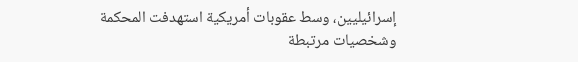إسرائيليين، وسط عقوبات أمريكية استهدفت المحكمة وشخصيات مرتبطة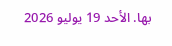بها. الأحد 19 يوليو 2026